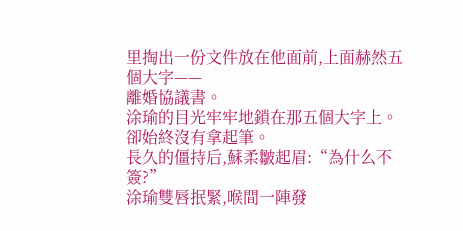里掏出一份文件放在他面前,上面赫然五個大字——
離婚協議書。
涂瑜的目光牢牢地鎖在那五個大字上。
卻始終沒有拿起筆。
長久的僵持后,蘇柔皺起眉:“為什么不簽?”
涂瑜雙唇抿緊,喉間一陣發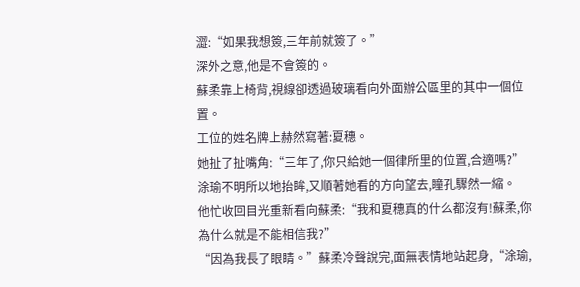澀:“如果我想簽,三年前就簽了。”
深外之意,他是不會簽的。
蘇柔靠上椅背,視線卻透過玻璃看向外面辦公區里的其中一個位置。
工位的姓名牌上赫然寫著:夏穗。
她扯了扯嘴角:“三年了,你只給她一個律所里的位置,合適嗎?”
涂瑜不明所以地抬眸,又順著她看的方向望去,瞳孔驟然一縮。
他忙收回目光重新看向蘇柔:“我和夏穗真的什么都沒有!蘇柔,你為什么就是不能相信我?”
“因為我長了眼睛。”蘇柔冷聲說完,面無表情地站起身,“涂瑜,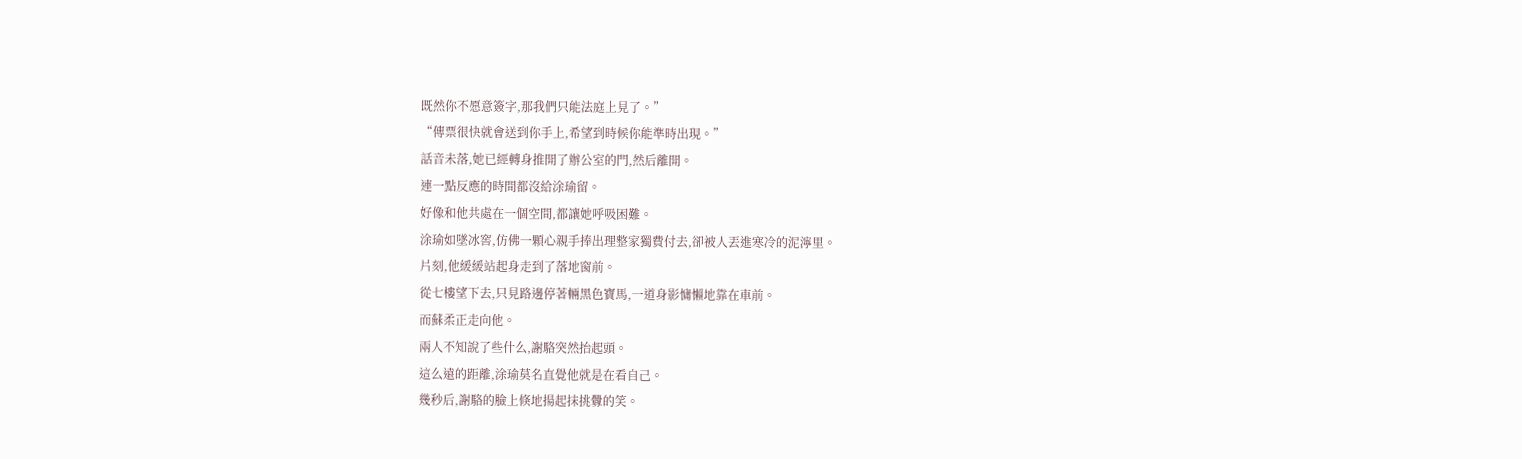既然你不愿意簽字,那我們只能法庭上見了。”
“傳票很快就會送到你手上,希望到時候你能準時出現。”
話音未落,她已經轉身推開了辦公室的門,然后離開。
連一點反應的時間都沒給涂瑜留。
好像和他共處在一個空間,都讓她呼吸困難。
涂瑜如墜冰窖,仿佛一顆心親手捧出理整家獨費付去,卻被人丟進寒冷的泥濘里。
片刻,他緩緩站起身走到了落地窗前。
從七樓望下去,只見路邊停著輛黑色寶馬,一道身影慵懶地靠在車前。
而蘇柔正走向他。
兩人不知說了些什么,謝駱突然抬起頭。
這么遠的距離,涂瑜莫名直覺他就是在看自己。
幾秒后,謝駱的臉上倏地揚起抹挑釁的笑。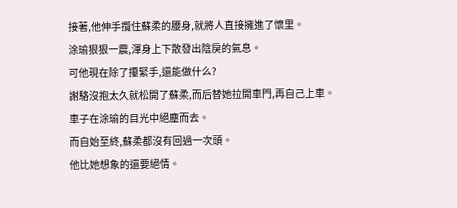接著,他伸手攬住蘇柔的腰身,就將人直接擁進了懷里。
涂瑜狠狠一震,渾身上下散發出陰戾的氣息。
可他現在除了攥緊手,還能做什么?
謝駱沒抱太久就松開了蘇柔,而后替她拉開車門,再自己上車。
車子在涂瑜的目光中絕塵而去。
而自始至終,蘇柔都沒有回過一次頭。
他比她想象的還要絕情。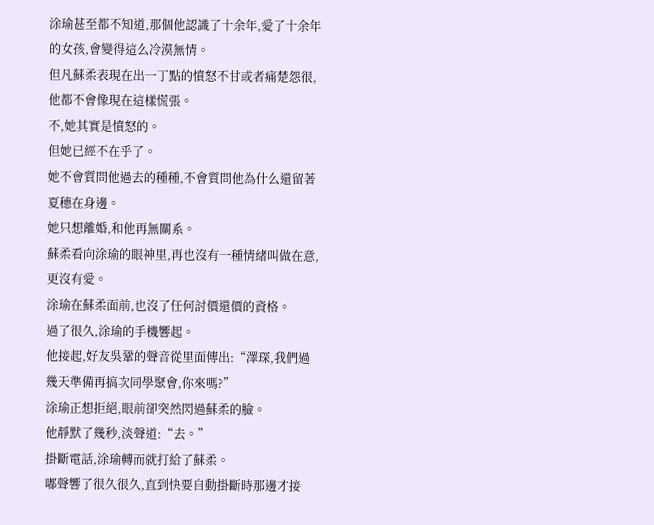涂瑜甚至都不知道,那個他認識了十余年,愛了十余年的女孩,會變得這么冷漠無情。
但凡蘇柔表現在出一丁點的憤怒不甘或者痛楚怨很,他都不會像現在這樣慌張。
不,她其實是憤怒的。
但她已經不在乎了。
她不會質問他過去的種種,不會質問他為什么還留著夏穗在身邊。
她只想離婚,和他再無關系。
蘇柔看向涂瑜的眼神里,再也沒有一種情緒叫做在意,更沒有愛。
涂瑜在蘇柔面前,也沒了任何討價還價的資格。
過了很久,涂瑜的手機響起。
他接起,好友吳鞏的聲音從里面傳出:“澤琛,我們過幾天準備再搞次同學聚會,你來嗎?”
涂瑜正想拒絕,眼前卻突然閃過蘇柔的臉。
他靜默了幾秒,淡聲道:“去。”
掛斷電話,涂瑜轉而就打給了蘇柔。
嘟聲響了很久很久,直到快要自動掛斷時那邊才接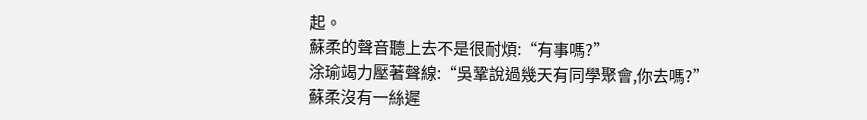起。
蘇柔的聲音聽上去不是很耐煩:“有事嗎?”
涂瑜竭力壓著聲線:“吳鞏說過幾天有同學聚會,你去嗎?”
蘇柔沒有一絲遲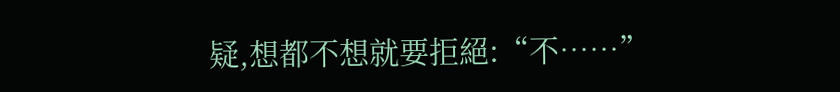疑,想都不想就要拒絕:“不……”